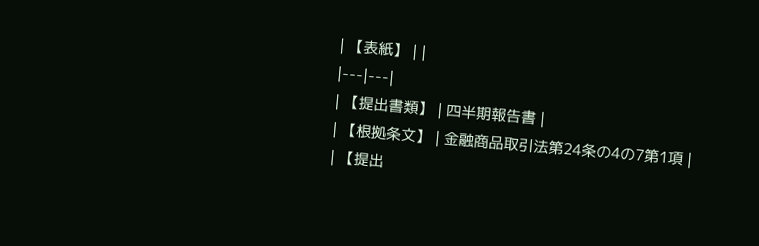| 【表紙】 | |
|---|---|
| 【提出書類】 | 四半期報告書 |
| 【根拠条文】 | 金融商品取引法第24条の4の7第1項 |
| 【提出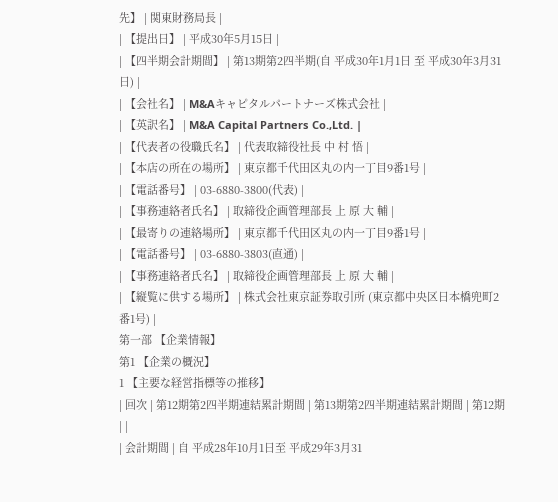先】 | 関東財務局長 |
| 【提出日】 | 平成30年5月15日 |
| 【四半期会計期間】 | 第13期第2四半期(自 平成30年1月1日 至 平成30年3月31日) |
| 【会社名】 | M&Aキャピタルパートナーズ株式会社 |
| 【英訳名】 | M&A Capital Partners Co.,Ltd. |
| 【代表者の役職氏名】 | 代表取締役社長 中 村 悟 |
| 【本店の所在の場所】 | 東京都千代田区丸の内一丁目9番1号 |
| 【電話番号】 | 03-6880-3800(代表) |
| 【事務連絡者氏名】 | 取締役企画管理部長 上 原 大 輔 |
| 【最寄りの連絡場所】 | 東京都千代田区丸の内一丁目9番1号 |
| 【電話番号】 | 03-6880-3803(直通) |
| 【事務連絡者氏名】 | 取締役企画管理部長 上 原 大 輔 |
| 【縦覧に供する場所】 | 株式会社東京証券取引所 (東京都中央区日本橋兜町2番1号) |
第一部 【企業情報】
第1 【企業の概況】
1 【主要な経営指標等の推移】
| 回次 | 第12期第2四半期連結累計期間 | 第13期第2四半期連結累計期間 | 第12期 | |
| 会計期間 | 自 平成28年10月1日至 平成29年3月31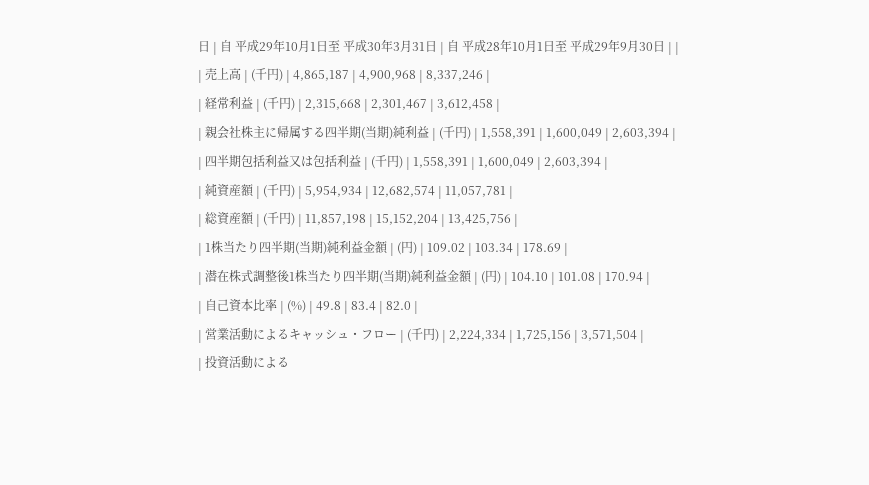日 | 自 平成29年10月1日至 平成30年3月31日 | 自 平成28年10月1日至 平成29年9月30日 | |
| 売上高 | (千円) | 4,865,187 | 4,900,968 | 8,337,246 |
| 経常利益 | (千円) | 2,315,668 | 2,301,467 | 3,612,458 |
| 親会社株主に帰属する四半期(当期)純利益 | (千円) | 1,558,391 | 1,600,049 | 2,603,394 |
| 四半期包括利益又は包括利益 | (千円) | 1,558,391 | 1,600,049 | 2,603,394 |
| 純資産額 | (千円) | 5,954,934 | 12,682,574 | 11,057,781 |
| 総資産額 | (千円) | 11,857,198 | 15,152,204 | 13,425,756 |
| 1株当たり四半期(当期)純利益金額 | (円) | 109.02 | 103.34 | 178.69 |
| 潜在株式調整後1株当たり四半期(当期)純利益金額 | (円) | 104.10 | 101.08 | 170.94 |
| 自己資本比率 | (%) | 49.8 | 83.4 | 82.0 |
| 営業活動によるキャッシュ・フロー | (千円) | 2,224,334 | 1,725,156 | 3,571,504 |
| 投資活動による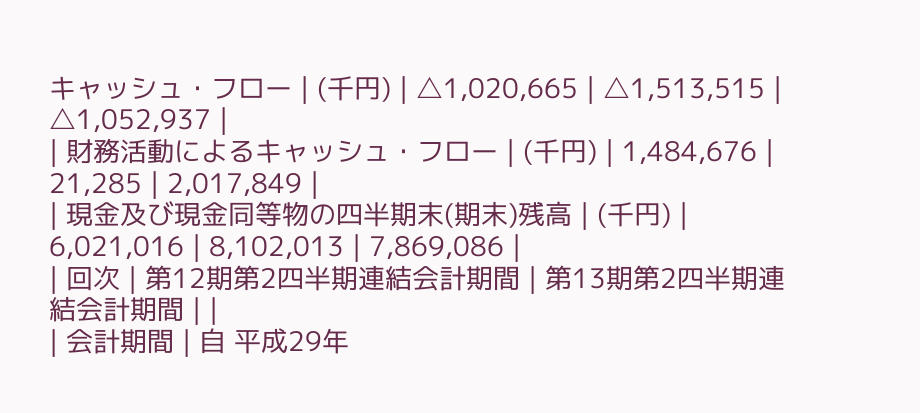キャッシュ・フロー | (千円) | △1,020,665 | △1,513,515 | △1,052,937 |
| 財務活動によるキャッシュ・フロー | (千円) | 1,484,676 | 21,285 | 2,017,849 |
| 現金及び現金同等物の四半期末(期末)残高 | (千円) | 6,021,016 | 8,102,013 | 7,869,086 |
| 回次 | 第12期第2四半期連結会計期間 | 第13期第2四半期連結会計期間 | |
| 会計期間 | 自 平成29年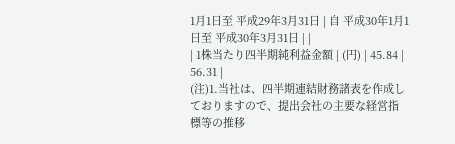1月1日至 平成29年3月31日 | 自 平成30年1月1日至 平成30年3月31日 | |
| 1株当たり四半期純利益金額 | (円) | 45.84 | 56.31 |
(注)1.当社は、四半期連結財務諸表を作成しておりますので、提出会社の主要な経営指標等の推移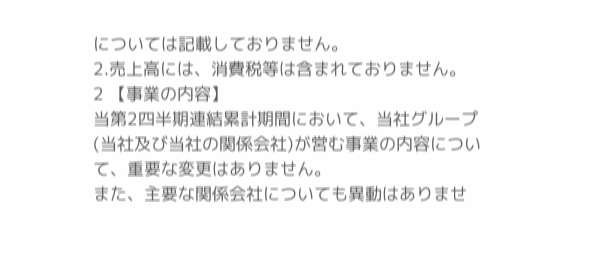については記載しておりません。
2.売上高には、消費税等は含まれておりません。
2 【事業の内容】
当第2四半期連結累計期間において、当社グループ(当社及び当社の関係会社)が営む事業の内容について、重要な変更はありません。
また、主要な関係会社についても異動はありませ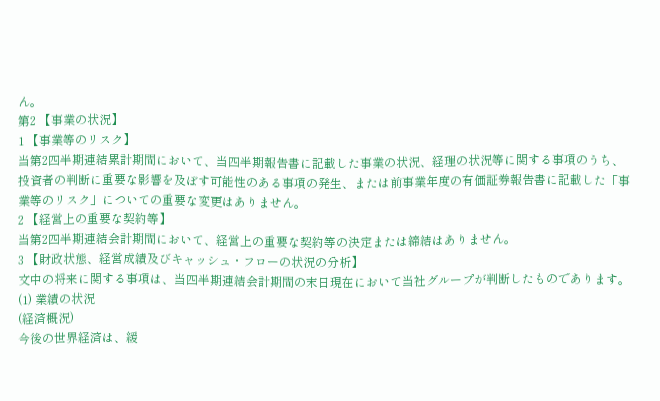ん。
第2 【事業の状況】
1 【事業等のリスク】
当第2四半期連結累計期間において、当四半期報告書に記載した事業の状況、経理の状況等に関する事項のうち、投資者の判断に重要な影響を及ぼす可能性のある事項の発生、または前事業年度の有価証券報告書に記載した「事業等のリスク」についての重要な変更はありません。
2 【経営上の重要な契約等】
当第2四半期連結会計期間において、経営上の重要な契約等の決定または締結はありません。
3 【財政状態、経営成績及びキャッシュ・フローの状況の分析】
文中の将来に関する事項は、当四半期連結会計期間の末日現在において当社グループが判断したものであります。
(1) 業績の状況
(経済概況)
今後の世界経済は、緩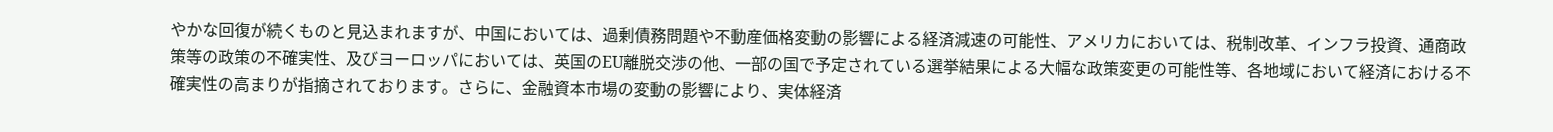やかな回復が続くものと見込まれますが、中国においては、過剰債務問題や不動産価格変動の影響による経済減速の可能性、アメリカにおいては、税制改革、インフラ投資、通商政策等の政策の不確実性、及びヨーロッパにおいては、英国のEU離脱交渉の他、一部の国で予定されている選挙結果による大幅な政策変更の可能性等、各地域において経済における不確実性の高まりが指摘されております。さらに、金融資本市場の変動の影響により、実体経済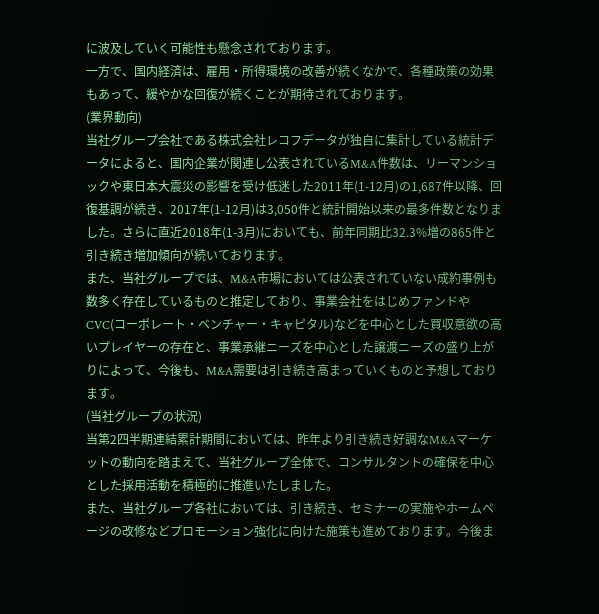に波及していく可能性も懸念されております。
一方で、国内経済は、雇用・所得環境の改善が続くなかで、各種政策の効果もあって、緩やかな回復が続くことが期待されております。
(業界動向)
当社グループ会社である株式会社レコフデータが独自に集計している統計データによると、国内企業が関連し公表されているM&A件数は、リーマンショックや東日本大震災の影響を受け低迷した2011年(1-12月)の1,687件以降、回復基調が続き、2017年(1-12月)は3,050件と統計開始以来の最多件数となりました。さらに直近2018年(1-3月)においても、前年同期比32.3%増の865件と引き続き増加傾向が続いております。
また、当社グループでは、M&A市場においては公表されていない成約事例も数多く存在しているものと推定しており、事業会社をはじめファンドやCVC(コーポレート・ベンチャー・キャピタル)などを中心とした買収意欲の高いプレイヤーの存在と、事業承継ニーズを中心とした譲渡ニーズの盛り上がりによって、今後も、M&A需要は引き続き高まっていくものと予想しております。
(当社グループの状況)
当第2四半期連結累計期間においては、昨年より引き続き好調なM&Aマーケットの動向を踏まえて、当社グループ全体で、コンサルタントの確保を中心とした採用活動を積極的に推進いたしました。
また、当社グループ各社においては、引き続き、セミナーの実施やホームページの改修などプロモーション強化に向けた施策も進めております。今後ま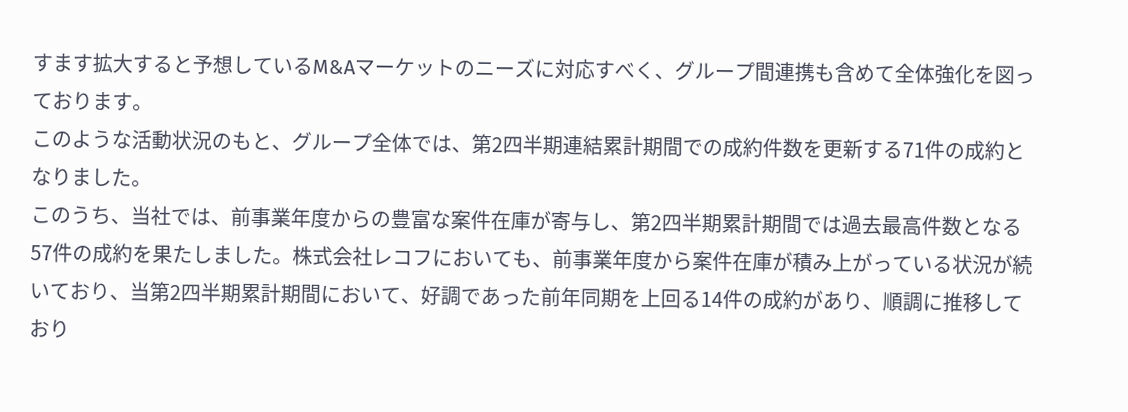すます拡大すると予想しているM&Aマーケットのニーズに対応すべく、グループ間連携も含めて全体強化を図っております。
このような活動状況のもと、グループ全体では、第2四半期連結累計期間での成約件数を更新する71件の成約となりました。
このうち、当社では、前事業年度からの豊富な案件在庫が寄与し、第2四半期累計期間では過去最高件数となる57件の成約を果たしました。株式会社レコフにおいても、前事業年度から案件在庫が積み上がっている状況が続いており、当第2四半期累計期間において、好調であった前年同期を上回る14件の成約があり、順調に推移しており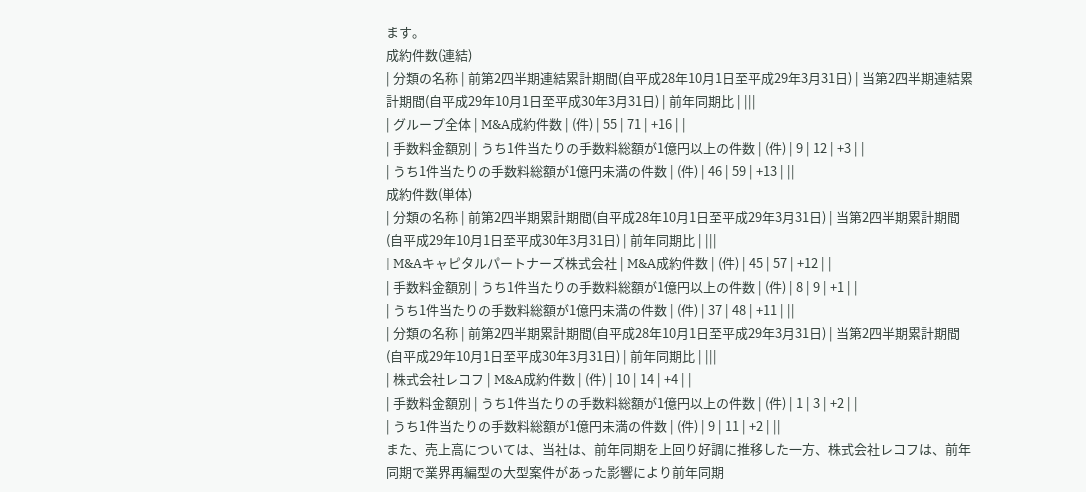ます。
成約件数(連結)
| 分類の名称 | 前第2四半期連結累計期間(自平成28年10月1日至平成29年3月31日) | 当第2四半期連結累計期間(自平成29年10月1日至平成30年3月31日) | 前年同期比 | |||
| グループ全体 | M&A成約件数 | (件) | 55 | 71 | +16 | |
| 手数料金額別 | うち1件当たりの手数料総額が1億円以上の件数 | (件) | 9 | 12 | +3 | |
| うち1件当たりの手数料総額が1億円未満の件数 | (件) | 46 | 59 | +13 | ||
成約件数(単体)
| 分類の名称 | 前第2四半期累計期間(自平成28年10月1日至平成29年3月31日) | 当第2四半期累計期間(自平成29年10月1日至平成30年3月31日) | 前年同期比 | |||
| M&Aキャピタルパートナーズ株式会社 | M&A成約件数 | (件) | 45 | 57 | +12 | |
| 手数料金額別 | うち1件当たりの手数料総額が1億円以上の件数 | (件) | 8 | 9 | +1 | |
| うち1件当たりの手数料総額が1億円未満の件数 | (件) | 37 | 48 | +11 | ||
| 分類の名称 | 前第2四半期累計期間(自平成28年10月1日至平成29年3月31日) | 当第2四半期累計期間(自平成29年10月1日至平成30年3月31日) | 前年同期比 | |||
| 株式会社レコフ | M&A成約件数 | (件) | 10 | 14 | +4 | |
| 手数料金額別 | うち1件当たりの手数料総額が1億円以上の件数 | (件) | 1 | 3 | +2 | |
| うち1件当たりの手数料総額が1億円未満の件数 | (件) | 9 | 11 | +2 | ||
また、売上高については、当社は、前年同期を上回り好調に推移した一方、株式会社レコフは、前年同期で業界再編型の大型案件があった影響により前年同期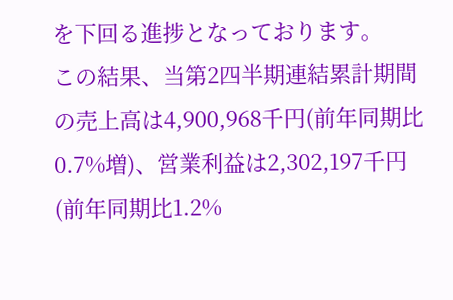を下回る進捗となっております。
この結果、当第2四半期連結累計期間の売上高は4,900,968千円(前年同期比0.7%増)、営業利益は2,302,197千円(前年同期比1.2%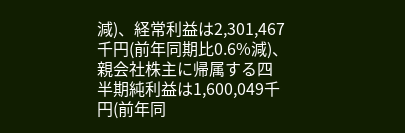減)、経常利益は2,301,467千円(前年同期比0.6%減)、親会社株主に帰属する四半期純利益は1,600,049千円(前年同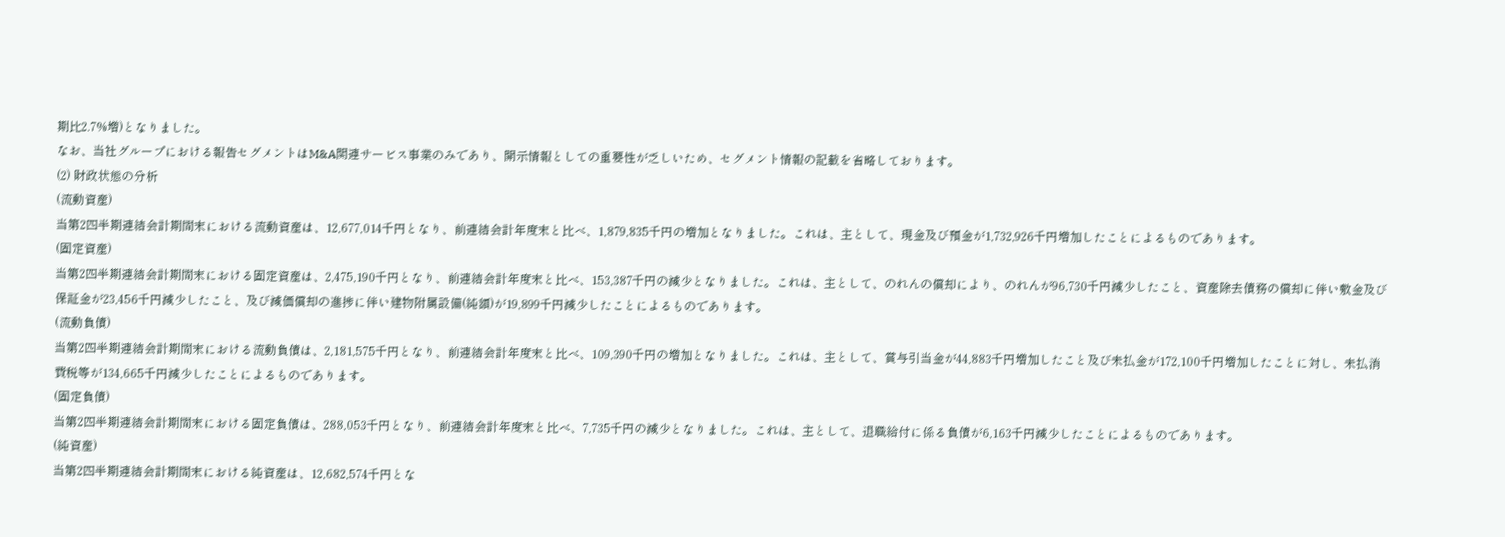期比2.7%増)となりました。
なお、当社グループにおける報告セグメントはM&A関連サービス事業のみであり、開示情報としての重要性が乏しいため、セグメント情報の記載を省略しております。
(2) 財政状態の分析
(流動資産)
当第2四半期連結会計期間末における流動資産は、12,677,014千円となり、前連結会計年度末と比べ、1,879,835千円の増加となりました。これは、主として、現金及び預金が1,732,926千円増加したことによるものであります。
(固定資産)
当第2四半期連結会計期間末における固定資産は、2,475,190千円となり、前連結会計年度末と比べ、153,387千円の減少となりました。これは、主として、のれんの償却により、のれんが96,730千円減少したこと、資産除去債務の償却に伴い敷金及び保証金が23,456千円減少したこと、及び減価償却の進捗に伴い建物附属設備(純額)が19,899千円減少したことによるものであります。
(流動負債)
当第2四半期連結会計期間末における流動負債は、2,181,575千円となり、前連結会計年度末と比べ、109,390千円の増加となりました。これは、主として、賞与引当金が44,883千円増加したこと及び未払金が172,100千円増加したことに対し、未払消費税等が134,665千円減少したことによるものであります。
(固定負債)
当第2四半期連結会計期間末における固定負債は、288,053千円となり、前連結会計年度末と比べ、7,735千円の減少となりました。これは、主として、退職給付に係る負債が6,163千円減少したことによるものであります。
(純資産)
当第2四半期連結会計期間末における純資産は、12,682,574千円とな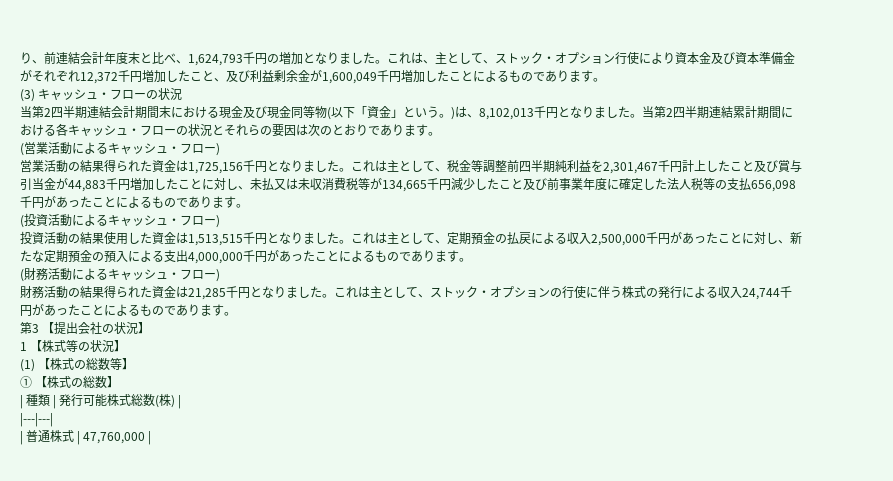り、前連結会計年度末と比べ、1,624,793千円の増加となりました。これは、主として、ストック・オプション行使により資本金及び資本準備金がそれぞれ12,372千円増加したこと、及び利益剰余金が1,600,049千円増加したことによるものであります。
(3) キャッシュ・フローの状況
当第2四半期連結会計期間末における現金及び現金同等物(以下「資金」という。)は、8,102,013千円となりました。当第2四半期連結累計期間における各キャッシュ・フローの状況とそれらの要因は次のとおりであります。
(営業活動によるキャッシュ・フロー)
営業活動の結果得られた資金は1,725,156千円となりました。これは主として、税金等調整前四半期純利益を2,301,467千円計上したこと及び賞与引当金が44,883千円増加したことに対し、未払又は未収消費税等が134,665千円減少したこと及び前事業年度に確定した法人税等の支払656,098千円があったことによるものであります。
(投資活動によるキャッシュ・フロー)
投資活動の結果使用した資金は1,513,515千円となりました。これは主として、定期預金の払戻による収入2,500,000千円があったことに対し、新たな定期預金の預入による支出4,000,000千円があったことによるものであります。
(財務活動によるキャッシュ・フロー)
財務活動の結果得られた資金は21,285千円となりました。これは主として、ストック・オプションの行使に伴う株式の発行による収入24,744千円があったことによるものであります。
第3 【提出会社の状況】
1 【株式等の状況】
(1) 【株式の総数等】
① 【株式の総数】
| 種類 | 発行可能株式総数(株) |
|---|---|
| 普通株式 | 47,760,000 |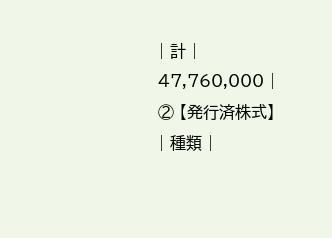| 計 | 47,760,000 |
② 【発行済株式】
| 種類 |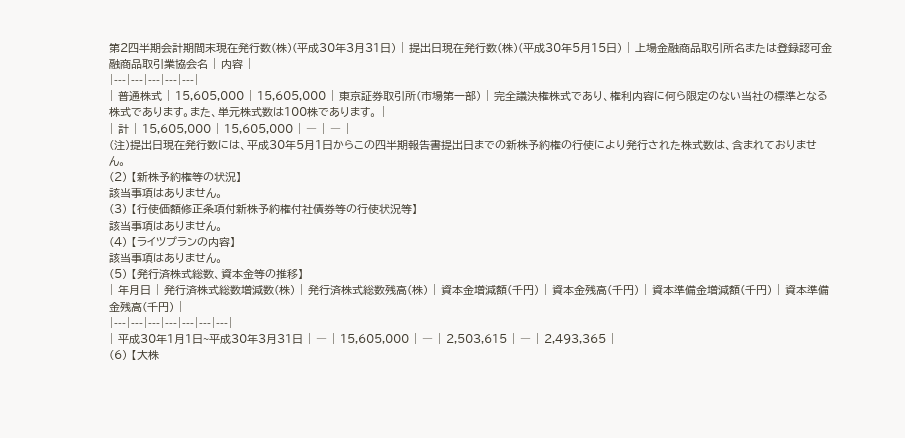第2四半期会計期間末現在発行数(株)(平成30年3月31日) | 提出日現在発行数(株)(平成30年5月15日) | 上場金融商品取引所名または登録認可金融商品取引業協会名 | 内容 |
|---|---|---|---|---|
| 普通株式 | 15,605,000 | 15,605,000 | 東京証券取引所(市場第一部) | 完全議決権株式であり、権利内容に何ら限定のない当社の標準となる株式であります。また、単元株式数は100株であります。 |
| 計 | 15,605,000 | 15,605,000 | ― | ― |
(注)提出日現在発行数には、平成30年5月1日からこの四半期報告書提出日までの新株予約権の行使により発行された株式数は、含まれておりません。
(2) 【新株予約権等の状況】
該当事項はありません。
(3) 【行使価額修正条項付新株予約権付社債券等の行使状況等】
該当事項はありません。
(4) 【ライツプランの内容】
該当事項はありません。
(5) 【発行済株式総数、資本金等の推移】
| 年月日 | 発行済株式総数増減数(株) | 発行済株式総数残高(株) | 資本金増減額(千円) | 資本金残高(千円) | 資本準備金増減額(千円) | 資本準備金残高(千円) |
|---|---|---|---|---|---|---|
| 平成30年1月1日~平成30年3月31日 | ― | 15,605,000 | ― | 2,503,615 | ― | 2,493,365 |
(6) 【大株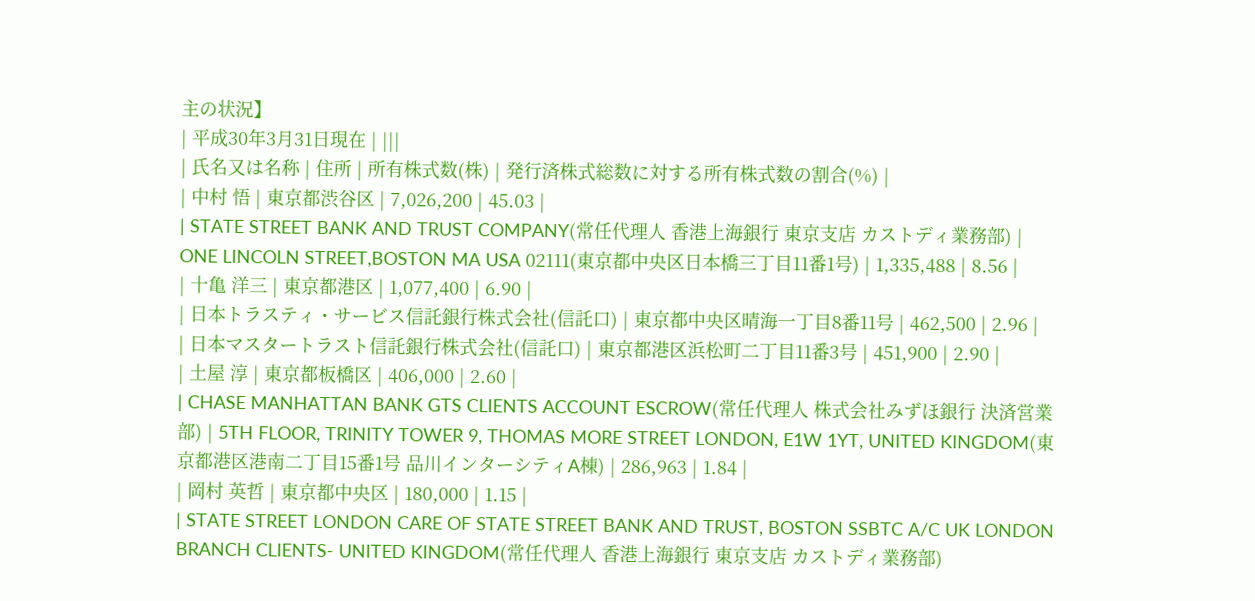主の状況】
| 平成30年3月31日現在 | |||
| 氏名又は名称 | 住所 | 所有株式数(株) | 発行済株式総数に対する所有株式数の割合(%) |
| 中村 悟 | 東京都渋谷区 | 7,026,200 | 45.03 |
| STATE STREET BANK AND TRUST COMPANY(常任代理人 香港上海銀行 東京支店 カストディ業務部) | ONE LINCOLN STREET,BOSTON MA USA 02111(東京都中央区日本橋三丁目11番1号) | 1,335,488 | 8.56 |
| 十亀 洋三 | 東京都港区 | 1,077,400 | 6.90 |
| 日本トラスティ・サービス信託銀行株式会社(信託口) | 東京都中央区晴海一丁目8番11号 | 462,500 | 2.96 |
| 日本マスタートラスト信託銀行株式会社(信託口) | 東京都港区浜松町二丁目11番3号 | 451,900 | 2.90 |
| 土屋 淳 | 東京都板橋区 | 406,000 | 2.60 |
| CHASE MANHATTAN BANK GTS CLIENTS ACCOUNT ESCROW(常任代理人 株式会社みずほ銀行 決済営業部) | 5TH FLOOR, TRINITY TOWER 9, THOMAS MORE STREET LONDON, E1W 1YT, UNITED KINGDOM(東京都港区港南二丁目15番1号 品川インターシティA棟) | 286,963 | 1.84 |
| 岡村 英哲 | 東京都中央区 | 180,000 | 1.15 |
| STATE STREET LONDON CARE OF STATE STREET BANK AND TRUST, BOSTON SSBTC A/C UK LONDON BRANCH CLIENTS- UNITED KINGDOM(常任代理人 香港上海銀行 東京支店 カストディ業務部)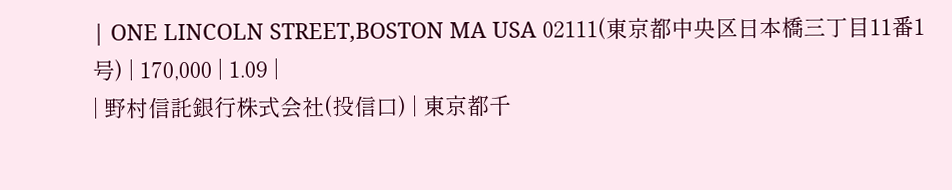| ONE LINCOLN STREET,BOSTON MA USA 02111(東京都中央区日本橋三丁目11番1号) | 170,000 | 1.09 |
| 野村信託銀行株式会社(投信口) | 東京都千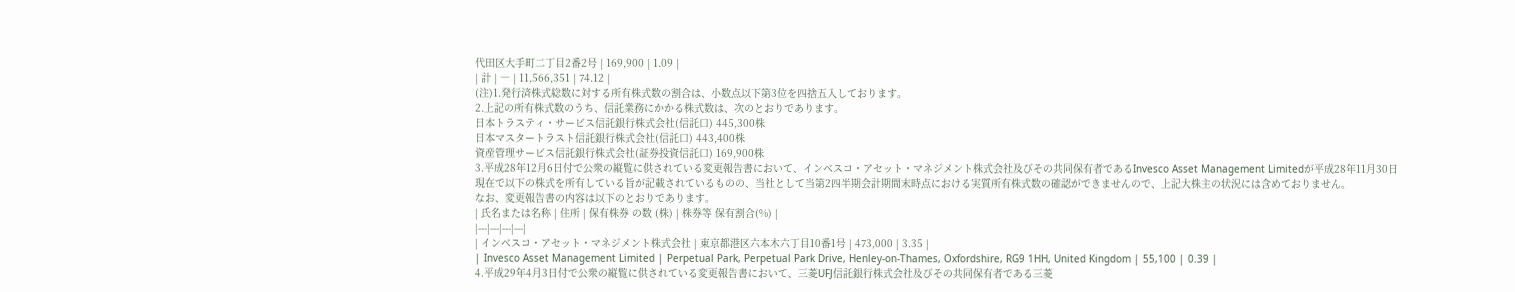代田区大手町二丁目2番2号 | 169,900 | 1.09 |
| 計 | ― | 11,566,351 | 74.12 |
(注)1.発行済株式総数に対する所有株式数の割合は、小数点以下第3位を四捨五入しております。
2.上記の所有株式数のうち、信託業務にかかる株式数は、次のとおりであります。
日本トラスティ・サービス信託銀行株式会社(信託口) 445,300株
日本マスタートラスト信託銀行株式会社(信託口) 443,400株
資産管理サービス信託銀行株式会社(証券投資信託口) 169,900株
3.平成28年12月6日付で公衆の縦覧に供されている変更報告書において、インベスコ・アセット・マネジメント株式会社及びその共同保有者であるInvesco Asset Management Limitedが平成28年11月30日現在で以下の株式を所有している旨が記載されているものの、当社として当第2四半期会計期間末時点における実質所有株式数の確認ができませんので、上記大株主の状況には含めておりません。
なお、変更報告書の内容は以下のとおりであります。
| 氏名または名称 | 住所 | 保有株券 の数 (株) | 株券等 保有割合(%) |
|---|---|---|---|
| インベスコ・アセット・マネジメント株式会社 | 東京都港区六本木六丁目10番1号 | 473,000 | 3.35 |
| Invesco Asset Management Limited | Perpetual Park, Perpetual Park Drive, Henley-on-Thames, Oxfordshire, RG9 1HH, United Kingdom | 55,100 | 0.39 |
4.平成29年4月3日付で公衆の縦覧に供されている変更報告書において、三菱UFJ信託銀行株式会社及びその共同保有者である三菱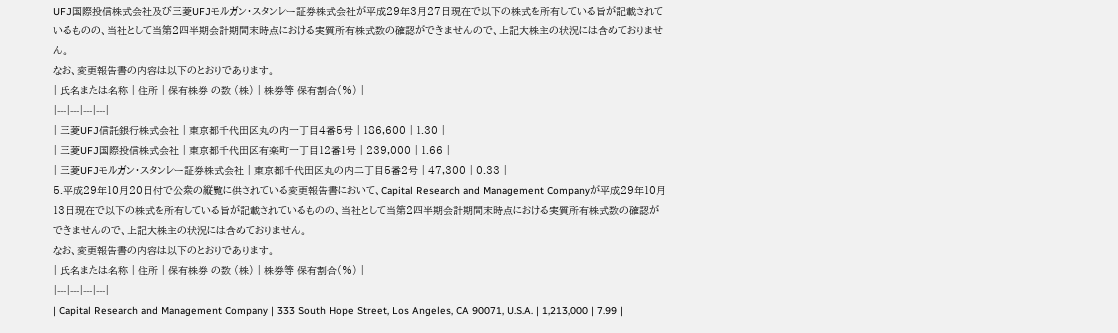UFJ国際投信株式会社及び三菱UFJモルガン・スタンレー証券株式会社が平成29年3月27日現在で以下の株式を所有している旨が記載されているものの、当社として当第2四半期会計期間末時点における実質所有株式数の確認ができませんので、上記大株主の状況には含めておりません。
なお、変更報告書の内容は以下のとおりであります。
| 氏名または名称 | 住所 | 保有株券 の数 (株) | 株券等 保有割合(%) |
|---|---|---|---|
| 三菱UFJ信託銀行株式会社 | 東京都千代田区丸の内一丁目4番5号 | 186,600 | 1.30 |
| 三菱UFJ国際投信株式会社 | 東京都千代田区有楽町一丁目12番1号 | 239,000 | 1.66 |
| 三菱UFJモルガン・スタンレー証券株式会社 | 東京都千代田区丸の内二丁目5番2号 | 47,300 | 0.33 |
5.平成29年10月20日付で公衆の縦覧に供されている変更報告書において、Capital Research and Management Companyが平成29年10月13日現在で以下の株式を所有している旨が記載されているものの、当社として当第2四半期会計期間末時点における実質所有株式数の確認ができませんので、上記大株主の状況には含めておりません。
なお、変更報告書の内容は以下のとおりであります。
| 氏名または名称 | 住所 | 保有株券 の数 (株) | 株券等 保有割合(%) |
|---|---|---|---|
| Capital Research and Management Company | 333 South Hope Street, Los Angeles, CA 90071, U.S.A. | 1,213,000 | 7.99 |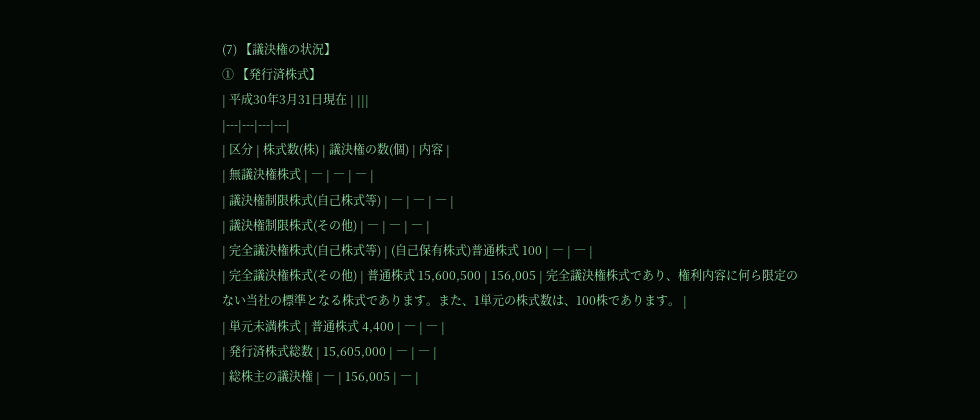(7) 【議決権の状況】
① 【発行済株式】
| 平成30年3月31日現在 | |||
|---|---|---|---|
| 区分 | 株式数(株) | 議決権の数(個) | 内容 |
| 無議決権株式 | ― | ― | ― |
| 議決権制限株式(自己株式等) | ― | ― | ― |
| 議決権制限株式(その他) | ― | ― | ― |
| 完全議決権株式(自己株式等) | (自己保有株式)普通株式 100 | ― | ― |
| 完全議決権株式(その他) | 普通株式 15,600,500 | 156,005 | 完全議決権株式であり、権利内容に何ら限定のない当社の標準となる株式であります。また、1単元の株式数は、100株であります。 |
| 単元未満株式 | 普通株式 4,400 | ― | ― |
| 発行済株式総数 | 15,605,000 | ― | ― |
| 総株主の議決権 | ― | 156,005 | ― |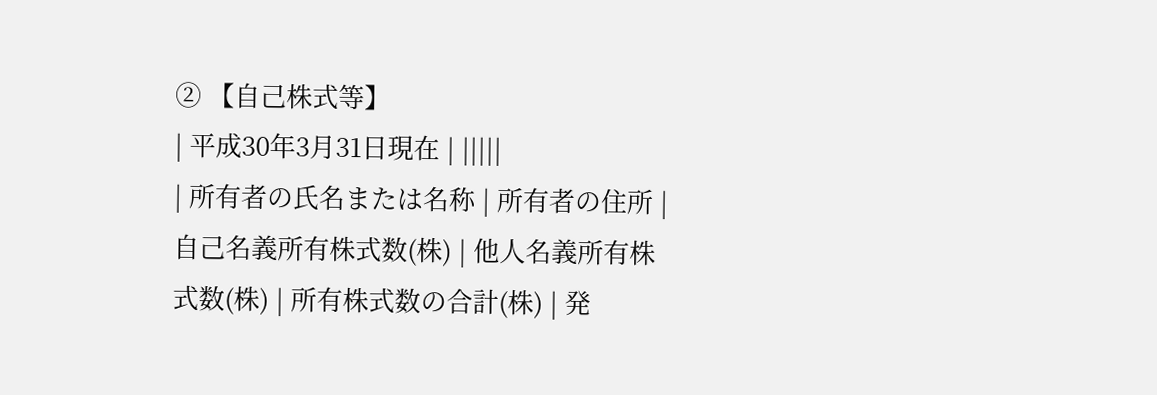② 【自己株式等】
| 平成30年3月31日現在 | |||||
| 所有者の氏名または名称 | 所有者の住所 | 自己名義所有株式数(株) | 他人名義所有株式数(株) | 所有株式数の合計(株) | 発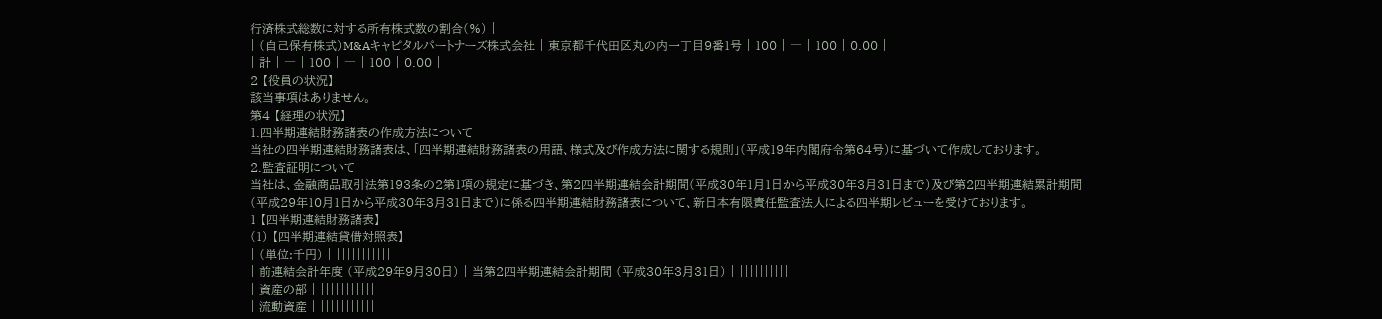行済株式総数に対する所有株式数の割合(%) |
| (自己保有株式)M&Aキャピタルパートナーズ株式会社 | 東京都千代田区丸の内一丁目9番1号 | 100 | ― | 100 | 0.00 |
| 計 | ― | 100 | ― | 100 | 0.00 |
2 【役員の状況】
該当事項はありません。
第4 【経理の状況】
1.四半期連結財務諸表の作成方法について
当社の四半期連結財務諸表は、「四半期連結財務諸表の用語、様式及び作成方法に関する規則」(平成19年内閣府令第64号)に基づいて作成しております。
2.監査証明について
当社は、金融商品取引法第193条の2第1項の規定に基づき、第2四半期連結会計期間(平成30年1月1日から平成30年3月31日まで)及び第2四半期連結累計期間(平成29年10月1日から平成30年3月31日まで)に係る四半期連結財務諸表について、新日本有限責任監査法人による四半期レビューを受けております。
1 【四半期連結財務諸表】
(1) 【四半期連結貸借対照表】
| (単位:千円) | |||||||||||
| 前連結会計年度 (平成29年9月30日) | 当第2四半期連結会計期間 (平成30年3月31日) | ||||||||||
| 資産の部 | |||||||||||
| 流動資産 | |||||||||||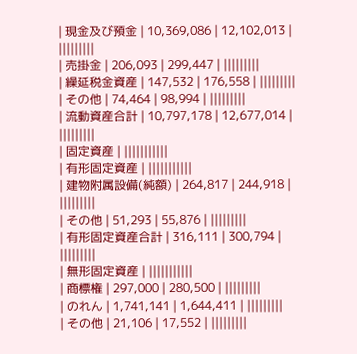| 現金及び預金 | 10,369,086 | 12,102,013 | |||||||||
| 売掛金 | 206,093 | 299,447 | |||||||||
| 繰延税金資産 | 147,532 | 176,558 | |||||||||
| その他 | 74,464 | 98,994 | |||||||||
| 流動資産合計 | 10,797,178 | 12,677,014 | |||||||||
| 固定資産 | |||||||||||
| 有形固定資産 | |||||||||||
| 建物附属設備(純額) | 264,817 | 244,918 | |||||||||
| その他 | 51,293 | 55,876 | |||||||||
| 有形固定資産合計 | 316,111 | 300,794 | |||||||||
| 無形固定資産 | |||||||||||
| 商標権 | 297,000 | 280,500 | |||||||||
| のれん | 1,741,141 | 1,644,411 | |||||||||
| その他 | 21,106 | 17,552 | |||||||||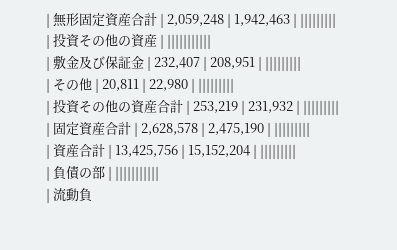| 無形固定資産合計 | 2,059,248 | 1,942,463 | |||||||||
| 投資その他の資産 | |||||||||||
| 敷金及び保証金 | 232,407 | 208,951 | |||||||||
| その他 | 20,811 | 22,980 | |||||||||
| 投資その他の資産合計 | 253,219 | 231,932 | |||||||||
| 固定資産合計 | 2,628,578 | 2,475,190 | |||||||||
| 資産合計 | 13,425,756 | 15,152,204 | |||||||||
| 負債の部 | |||||||||||
| 流動負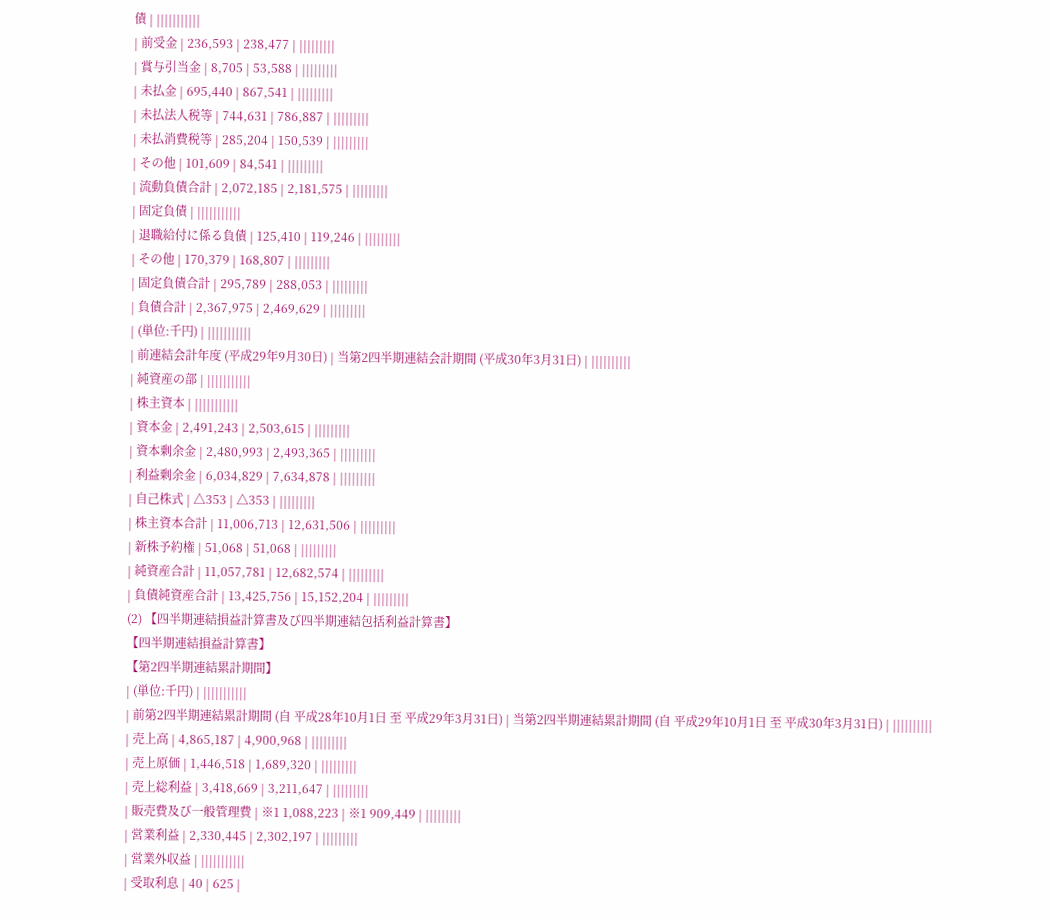債 | |||||||||||
| 前受金 | 236,593 | 238,477 | |||||||||
| 賞与引当金 | 8,705 | 53,588 | |||||||||
| 未払金 | 695,440 | 867,541 | |||||||||
| 未払法人税等 | 744,631 | 786,887 | |||||||||
| 未払消費税等 | 285,204 | 150,539 | |||||||||
| その他 | 101,609 | 84,541 | |||||||||
| 流動負債合計 | 2,072,185 | 2,181,575 | |||||||||
| 固定負債 | |||||||||||
| 退職給付に係る負債 | 125,410 | 119,246 | |||||||||
| その他 | 170,379 | 168,807 | |||||||||
| 固定負債合計 | 295,789 | 288,053 | |||||||||
| 負債合計 | 2,367,975 | 2,469,629 | |||||||||
| (単位:千円) | |||||||||||
| 前連結会計年度 (平成29年9月30日) | 当第2四半期連結会計期間 (平成30年3月31日) | ||||||||||
| 純資産の部 | |||||||||||
| 株主資本 | |||||||||||
| 資本金 | 2,491,243 | 2,503,615 | |||||||||
| 資本剰余金 | 2,480,993 | 2,493,365 | |||||||||
| 利益剰余金 | 6,034,829 | 7,634,878 | |||||||||
| 自己株式 | △353 | △353 | |||||||||
| 株主資本合計 | 11,006,713 | 12,631,506 | |||||||||
| 新株予約権 | 51,068 | 51,068 | |||||||||
| 純資産合計 | 11,057,781 | 12,682,574 | |||||||||
| 負債純資産合計 | 13,425,756 | 15,152,204 | |||||||||
(2) 【四半期連結損益計算書及び四半期連結包括利益計算書】
【四半期連結損益計算書】
【第2四半期連結累計期間】
| (単位:千円) | |||||||||||
| 前第2四半期連結累計期間 (自 平成28年10月1日 至 平成29年3月31日) | 当第2四半期連結累計期間 (自 平成29年10月1日 至 平成30年3月31日) | ||||||||||
| 売上高 | 4,865,187 | 4,900,968 | |||||||||
| 売上原価 | 1,446,518 | 1,689,320 | |||||||||
| 売上総利益 | 3,418,669 | 3,211,647 | |||||||||
| 販売費及び一般管理費 | ※1 1,088,223 | ※1 909,449 | |||||||||
| 営業利益 | 2,330,445 | 2,302,197 | |||||||||
| 営業外収益 | |||||||||||
| 受取利息 | 40 | 625 |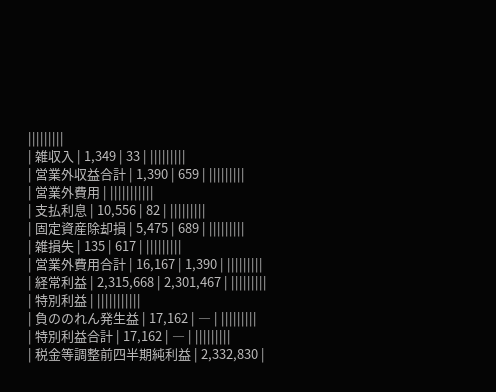|||||||||
| 雑収入 | 1,349 | 33 | |||||||||
| 営業外収益合計 | 1,390 | 659 | |||||||||
| 営業外費用 | |||||||||||
| 支払利息 | 10,556 | 82 | |||||||||
| 固定資産除却損 | 5,475 | 689 | |||||||||
| 雑損失 | 135 | 617 | |||||||||
| 営業外費用合計 | 16,167 | 1,390 | |||||||||
| 経常利益 | 2,315,668 | 2,301,467 | |||||||||
| 特別利益 | |||||||||||
| 負ののれん発生益 | 17,162 | ― | |||||||||
| 特別利益合計 | 17,162 | ― | |||||||||
| 税金等調整前四半期純利益 | 2,332,830 |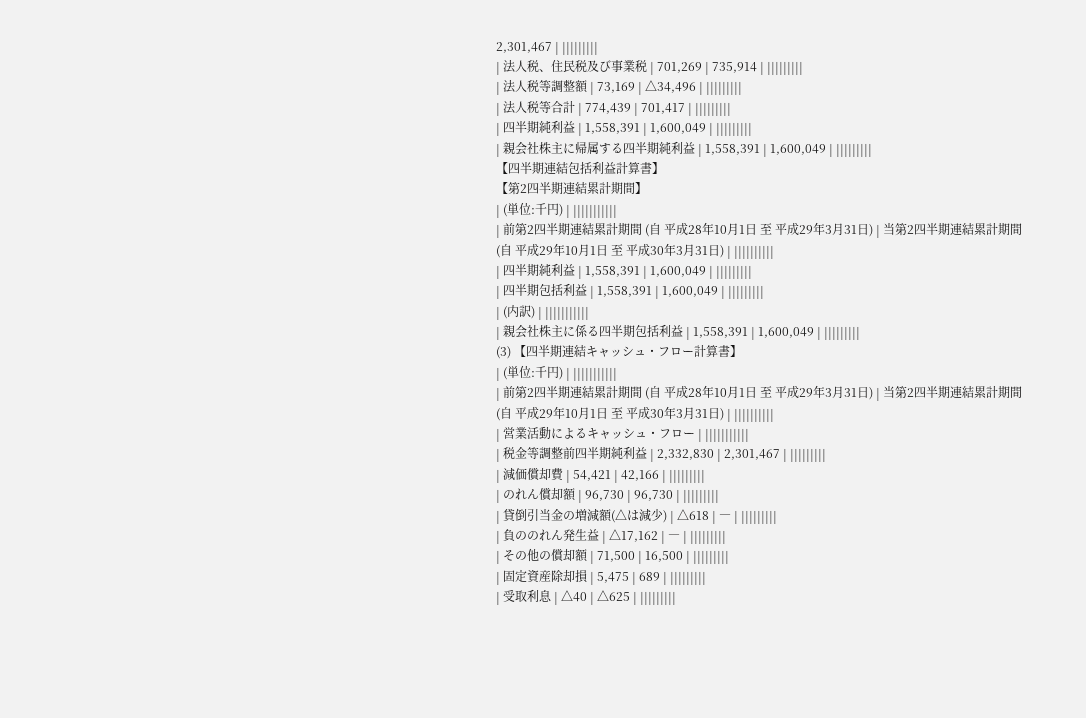2,301,467 | |||||||||
| 法人税、住民税及び事業税 | 701,269 | 735,914 | |||||||||
| 法人税等調整額 | 73,169 | △34,496 | |||||||||
| 法人税等合計 | 774,439 | 701,417 | |||||||||
| 四半期純利益 | 1,558,391 | 1,600,049 | |||||||||
| 親会社株主に帰属する四半期純利益 | 1,558,391 | 1,600,049 | |||||||||
【四半期連結包括利益計算書】
【第2四半期連結累計期間】
| (単位:千円) | |||||||||||
| 前第2四半期連結累計期間 (自 平成28年10月1日 至 平成29年3月31日) | 当第2四半期連結累計期間 (自 平成29年10月1日 至 平成30年3月31日) | ||||||||||
| 四半期純利益 | 1,558,391 | 1,600,049 | |||||||||
| 四半期包括利益 | 1,558,391 | 1,600,049 | |||||||||
| (内訳) | |||||||||||
| 親会社株主に係る四半期包括利益 | 1,558,391 | 1,600,049 | |||||||||
(3) 【四半期連結キャッシュ・フロー計算書】
| (単位:千円) | |||||||||||
| 前第2四半期連結累計期間 (自 平成28年10月1日 至 平成29年3月31日) | 当第2四半期連結累計期間 (自 平成29年10月1日 至 平成30年3月31日) | ||||||||||
| 営業活動によるキャッシュ・フロー | |||||||||||
| 税金等調整前四半期純利益 | 2,332,830 | 2,301,467 | |||||||||
| 減価償却費 | 54,421 | 42,166 | |||||||||
| のれん償却額 | 96,730 | 96,730 | |||||||||
| 貸倒引当金の増減額(△は減少) | △618 | ― | |||||||||
| 負ののれん発生益 | △17,162 | ― | |||||||||
| その他の償却額 | 71,500 | 16,500 | |||||||||
| 固定資産除却損 | 5,475 | 689 | |||||||||
| 受取利息 | △40 | △625 | |||||||||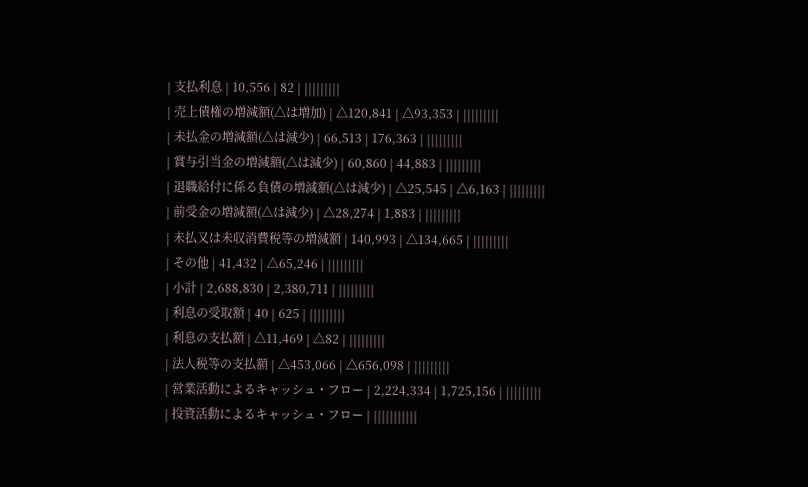| 支払利息 | 10,556 | 82 | |||||||||
| 売上債権の増減額(△は増加) | △120,841 | △93,353 | |||||||||
| 未払金の増減額(△は減少) | 66,513 | 176,363 | |||||||||
| 賞与引当金の増減額(△は減少) | 60,860 | 44,883 | |||||||||
| 退職給付に係る負債の増減額(△は減少) | △25,545 | △6,163 | |||||||||
| 前受金の増減額(△は減少) | △28,274 | 1,883 | |||||||||
| 未払又は未収消費税等の増減額 | 140,993 | △134,665 | |||||||||
| その他 | 41,432 | △65,246 | |||||||||
| 小計 | 2,688,830 | 2,380,711 | |||||||||
| 利息の受取額 | 40 | 625 | |||||||||
| 利息の支払額 | △11,469 | △82 | |||||||||
| 法人税等の支払額 | △453,066 | △656,098 | |||||||||
| 営業活動によるキャッシュ・フロー | 2,224,334 | 1,725,156 | |||||||||
| 投資活動によるキャッシュ・フロー | |||||||||||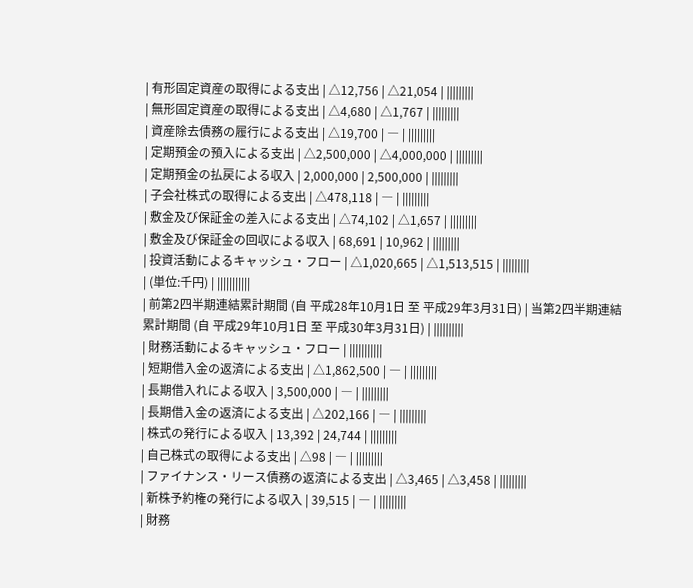| 有形固定資産の取得による支出 | △12,756 | △21,054 | |||||||||
| 無形固定資産の取得による支出 | △4,680 | △1,767 | |||||||||
| 資産除去債務の履行による支出 | △19,700 | ― | |||||||||
| 定期預金の預入による支出 | △2,500,000 | △4,000,000 | |||||||||
| 定期預金の払戻による収入 | 2,000,000 | 2,500,000 | |||||||||
| 子会社株式の取得による支出 | △478,118 | ― | |||||||||
| 敷金及び保証金の差入による支出 | △74,102 | △1,657 | |||||||||
| 敷金及び保証金の回収による収入 | 68,691 | 10,962 | |||||||||
| 投資活動によるキャッシュ・フロー | △1,020,665 | △1,513,515 | |||||||||
| (単位:千円) | |||||||||||
| 前第2四半期連結累計期間 (自 平成28年10月1日 至 平成29年3月31日) | 当第2四半期連結累計期間 (自 平成29年10月1日 至 平成30年3月31日) | ||||||||||
| 財務活動によるキャッシュ・フロー | |||||||||||
| 短期借入金の返済による支出 | △1,862,500 | ― | |||||||||
| 長期借入れによる収入 | 3,500,000 | ― | |||||||||
| 長期借入金の返済による支出 | △202,166 | ― | |||||||||
| 株式の発行による収入 | 13,392 | 24,744 | |||||||||
| 自己株式の取得による支出 | △98 | ― | |||||||||
| ファイナンス・リース債務の返済による支出 | △3,465 | △3,458 | |||||||||
| 新株予約権の発行による収入 | 39,515 | ― | |||||||||
| 財務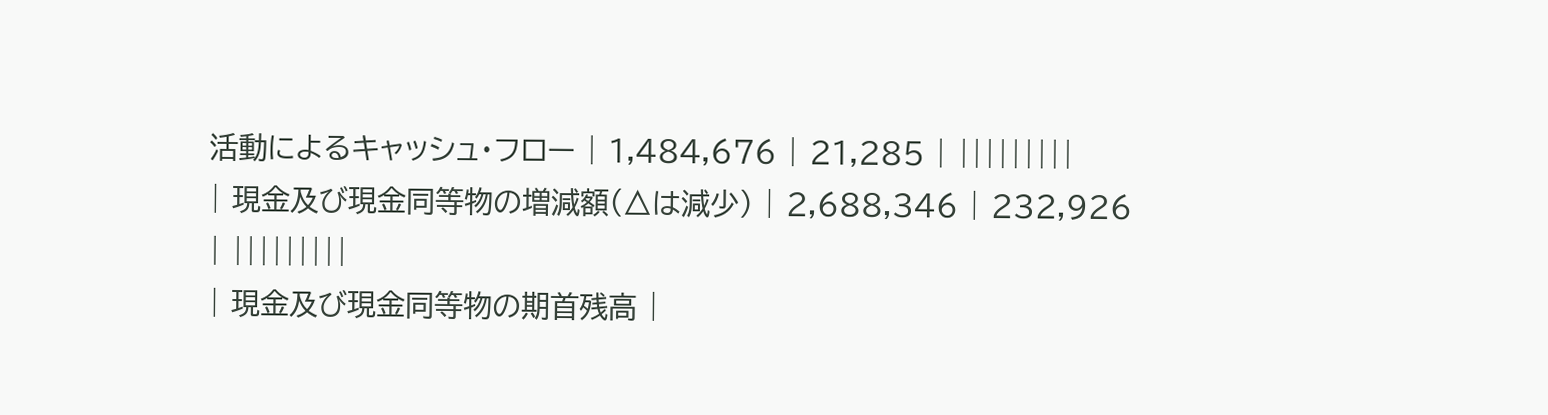活動によるキャッシュ・フロー | 1,484,676 | 21,285 | |||||||||
| 現金及び現金同等物の増減額(△は減少) | 2,688,346 | 232,926 | |||||||||
| 現金及び現金同等物の期首残高 |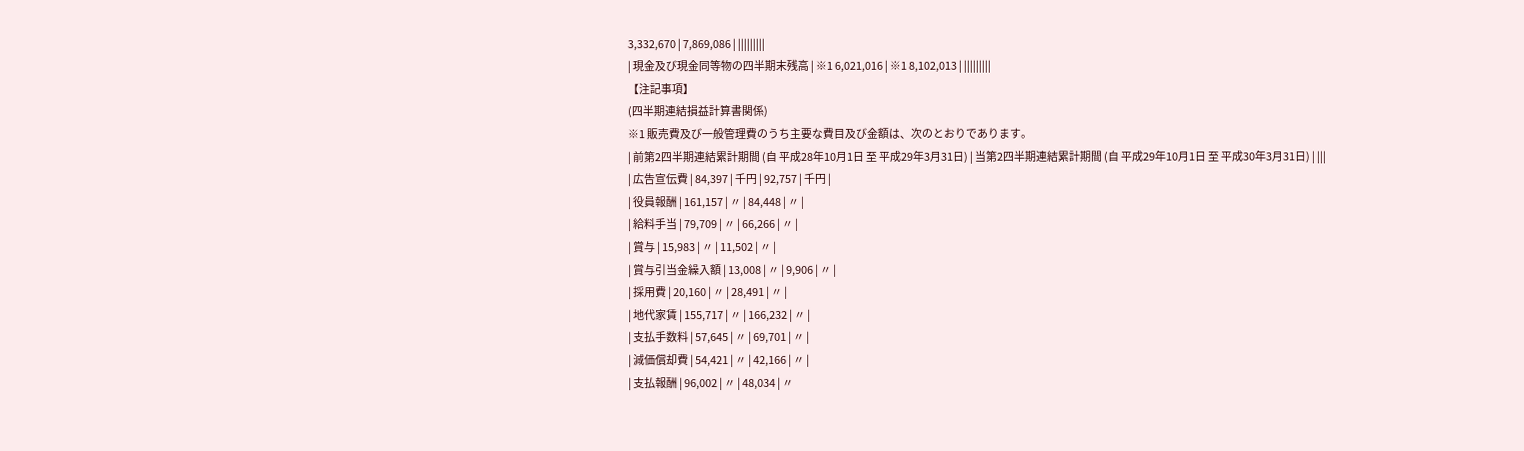3,332,670 | 7,869,086 | |||||||||
| 現金及び現金同等物の四半期末残高 | ※1 6,021,016 | ※1 8,102,013 | |||||||||
【注記事項】
(四半期連結損益計算書関係)
※1 販売費及び一般管理費のうち主要な費目及び金額は、次のとおりであります。
| 前第2四半期連結累計期間 (自 平成28年10月1日 至 平成29年3月31日) | 当第2四半期連結累計期間 (自 平成29年10月1日 至 平成30年3月31日) | |||
| 広告宣伝費 | 84,397 | 千円 | 92,757 | 千円 |
| 役員報酬 | 161,157 | 〃 | 84,448 | 〃 |
| 給料手当 | 79,709 | 〃 | 66,266 | 〃 |
| 賞与 | 15,983 | 〃 | 11,502 | 〃 |
| 賞与引当金繰入額 | 13,008 | 〃 | 9,906 | 〃 |
| 採用費 | 20,160 | 〃 | 28,491 | 〃 |
| 地代家賃 | 155,717 | 〃 | 166,232 | 〃 |
| 支払手数料 | 57,645 | 〃 | 69,701 | 〃 |
| 減価償却費 | 54,421 | 〃 | 42,166 | 〃 |
| 支払報酬 | 96,002 | 〃 | 48,034 | 〃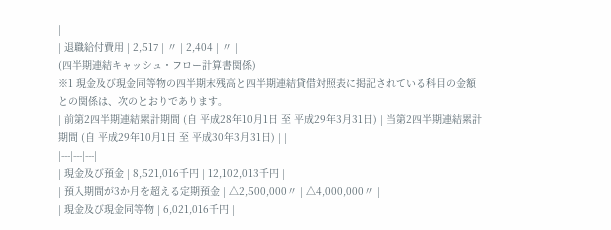|
| 退職給付費用 | 2,517 | 〃 | 2,404 | 〃 |
(四半期連結キャッシュ・フロー計算書関係)
※1 現金及び現金同等物の四半期末残高と四半期連結貸借対照表に掲記されている科目の金額との関係は、次のとおりであります。
| 前第2四半期連結累計期間 (自 平成28年10月1日 至 平成29年3月31日) | 当第2四半期連結累計期間 (自 平成29年10月1日 至 平成30年3月31日) | |
|---|---|---|
| 現金及び預金 | 8,521,016千円 | 12,102,013千円 |
| 預入期間が3か月を超える定期預金 | △2,500,000〃 | △4,000,000〃 |
| 現金及び現金同等物 | 6,021,016千円 |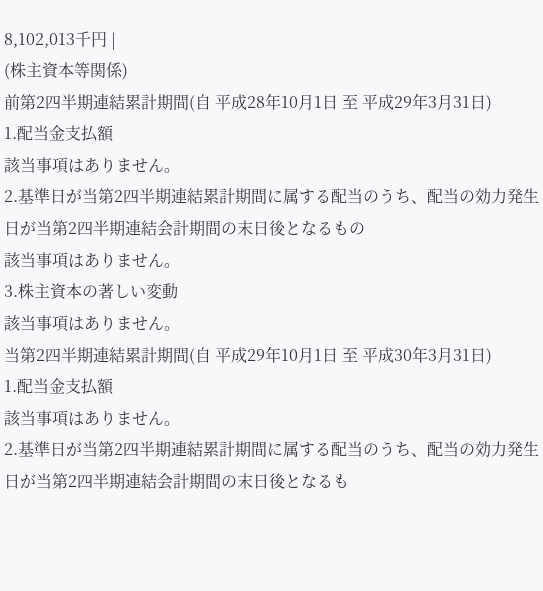8,102,013千円 |
(株主資本等関係)
前第2四半期連結累計期間(自 平成28年10月1日 至 平成29年3月31日)
1.配当金支払額
該当事項はありません。
2.基準日が当第2四半期連結累計期間に属する配当のうち、配当の効力発生日が当第2四半期連結会計期間の末日後となるもの
該当事項はありません。
3.株主資本の著しい変動
該当事項はありません。
当第2四半期連結累計期間(自 平成29年10月1日 至 平成30年3月31日)
1.配当金支払額
該当事項はありません。
2.基準日が当第2四半期連結累計期間に属する配当のうち、配当の効力発生日が当第2四半期連結会計期間の末日後となるも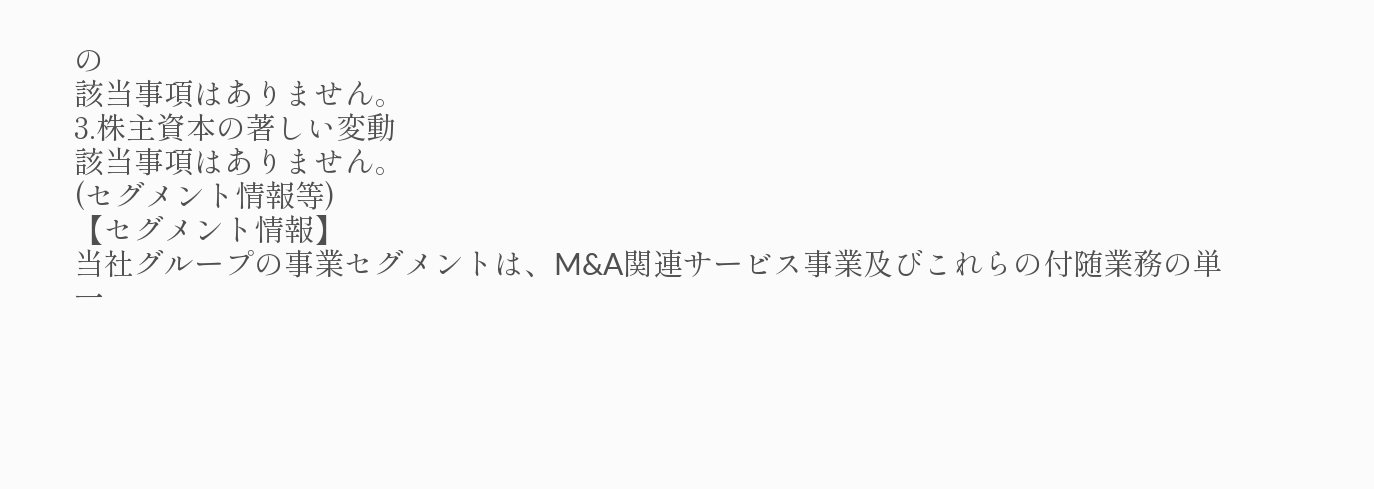の
該当事項はありません。
3.株主資本の著しい変動
該当事項はありません。
(セグメント情報等)
【セグメント情報】
当社グループの事業セグメントは、M&A関連サービス事業及びこれらの付随業務の単一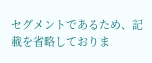セグメントであるため、記載を省略しておりま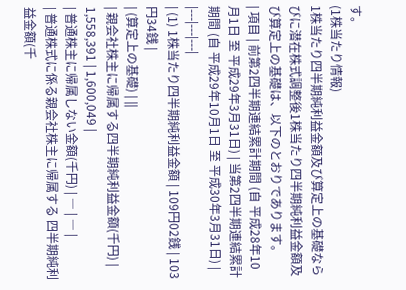す。
(1株当たり情報)
1株当たり四半期純利益金額及び算定上の基礎ならびに潜在株式調整後1株当たり四半期純利益金額及び算定上の基礎は、以下のとおりであります。
| 項目 | 前第2四半期連結累計期間 (自 平成28年10月1日 至 平成29年3月31日) | 当第2四半期連結累計期間 (自 平成29年10月1日 至 平成30年3月31日) |
|---|---|---|
| (1) 1株当たり四半期純利益金額 | 109円02銭 | 103円34銭 |
| (算定上の基礎) | ||
| 親会社株主に帰属する四半期純利益金額(千円) | 1,558,391 | 1,600,049 |
| 普通株主に帰属しない金額(千円) | ― | ― |
| 普通株式に係る親会社株主に帰属する 四半期純利益金額(千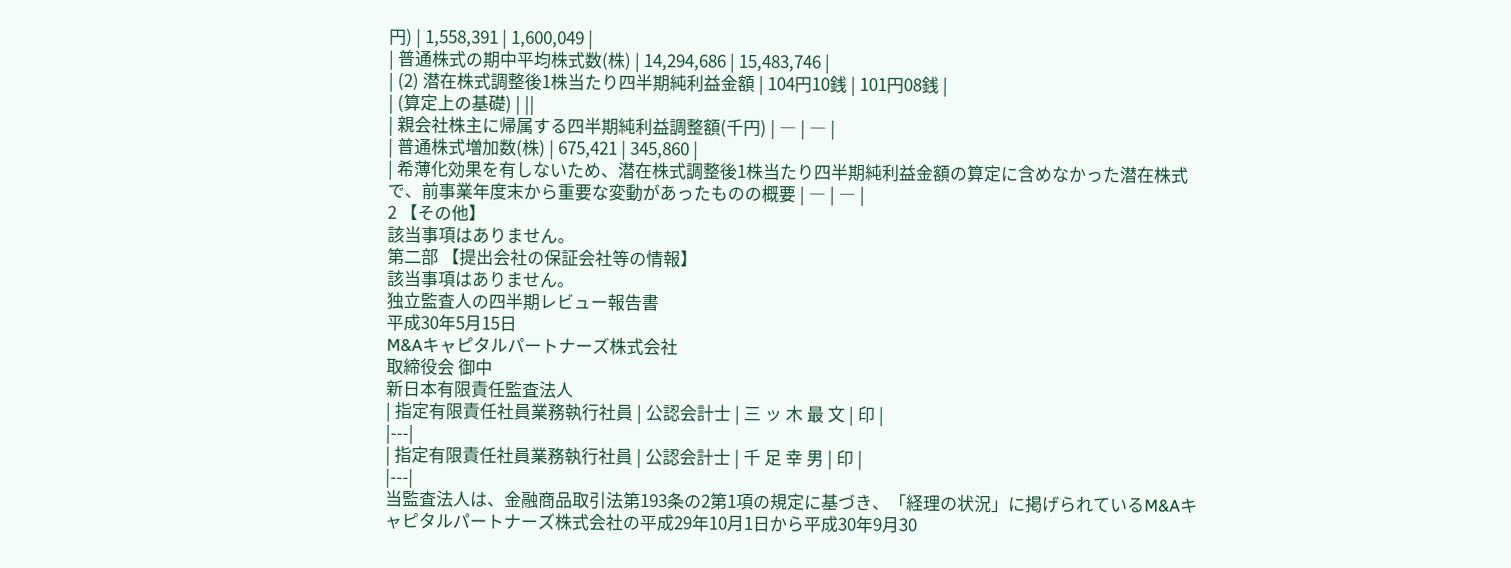円) | 1,558,391 | 1,600,049 |
| 普通株式の期中平均株式数(株) | 14,294,686 | 15,483,746 |
| (2) 潜在株式調整後1株当たり四半期純利益金額 | 104円10銭 | 101円08銭 |
| (算定上の基礎) | ||
| 親会社株主に帰属する四半期純利益調整額(千円) | ― | ― |
| 普通株式増加数(株) | 675,421 | 345,860 |
| 希薄化効果を有しないため、潜在株式調整後1株当たり四半期純利益金額の算定に含めなかった潜在株式で、前事業年度末から重要な変動があったものの概要 | ― | ― |
2 【その他】
該当事項はありません。
第二部 【提出会社の保証会社等の情報】
該当事項はありません。
独立監査人の四半期レビュー報告書
平成30年5月15日
M&Aキャピタルパートナーズ株式会社
取締役会 御中
新日本有限責任監査法人
| 指定有限責任社員業務執行社員 | 公認会計士 | 三 ッ 木 最 文 | 印 |
|---|
| 指定有限責任社員業務執行社員 | 公認会計士 | 千 足 幸 男 | 印 |
|---|
当監査法人は、金融商品取引法第193条の2第1項の規定に基づき、「経理の状況」に掲げられているM&Aキャピタルパートナーズ株式会社の平成29年10月1日から平成30年9月30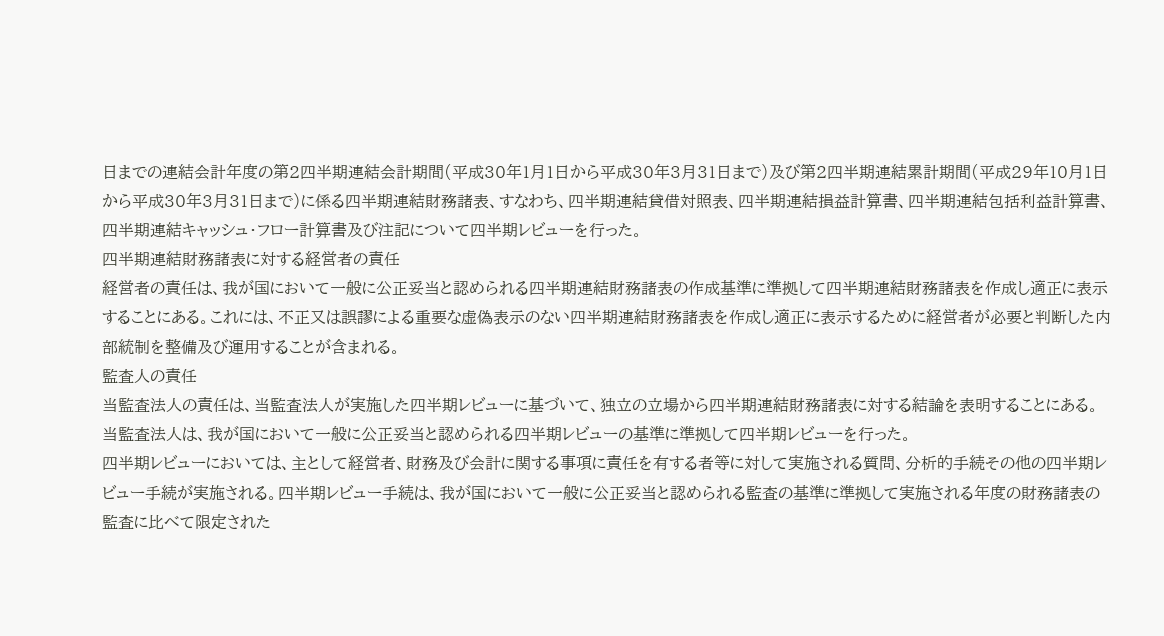日までの連結会計年度の第2四半期連結会計期間(平成30年1月1日から平成30年3月31日まで)及び第2四半期連結累計期間(平成29年10月1日から平成30年3月31日まで)に係る四半期連結財務諸表、すなわち、四半期連結貸借対照表、四半期連結損益計算書、四半期連結包括利益計算書、四半期連結キャッシュ・フロー計算書及び注記について四半期レビューを行った。
四半期連結財務諸表に対する経営者の責任
経営者の責任は、我が国において一般に公正妥当と認められる四半期連結財務諸表の作成基準に準拠して四半期連結財務諸表を作成し適正に表示することにある。これには、不正又は誤謬による重要な虚偽表示のない四半期連結財務諸表を作成し適正に表示するために経営者が必要と判断した内部統制を整備及び運用することが含まれる。
監査人の責任
当監査法人の責任は、当監査法人が実施した四半期レビューに基づいて、独立の立場から四半期連結財務諸表に対する結論を表明することにある。当監査法人は、我が国において一般に公正妥当と認められる四半期レビューの基準に準拠して四半期レビューを行った。
四半期レビューにおいては、主として経営者、財務及び会計に関する事項に責任を有する者等に対して実施される質問、分析的手続その他の四半期レビュー手続が実施される。四半期レビュー手続は、我が国において一般に公正妥当と認められる監査の基準に準拠して実施される年度の財務諸表の監査に比べて限定された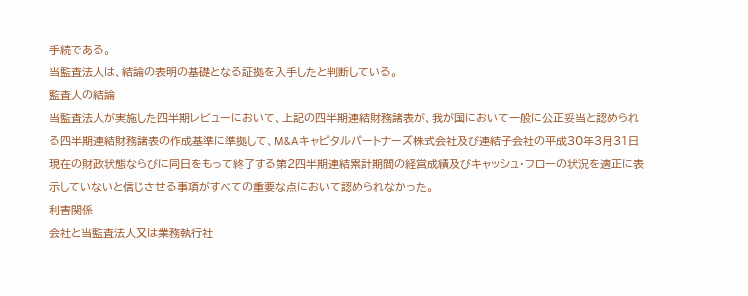手続である。
当監査法人は、結論の表明の基礎となる証拠を入手したと判断している。
監査人の結論
当監査法人が実施した四半期レビューにおいて、上記の四半期連結財務諸表が、我が国において一般に公正妥当と認められる四半期連結財務諸表の作成基準に準拠して、M&Aキャピタルパートナーズ株式会社及び連結子会社の平成30年3月31日現在の財政状態ならびに同日をもって終了する第2四半期連結累計期間の経営成績及びキャッシュ・フローの状況を適正に表示していないと信じさせる事項がすべての重要な点において認められなかった。
利害関係
会社と当監査法人又は業務執行社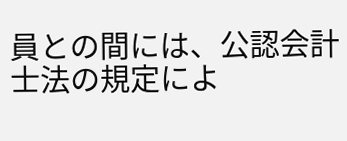員との間には、公認会計士法の規定によ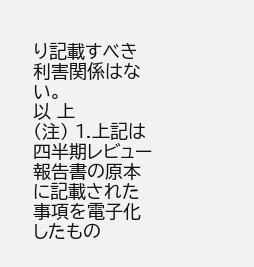り記載すべき利害関係はない。
以 上
(注) 1.上記は四半期レビュー報告書の原本に記載された事項を電子化したもの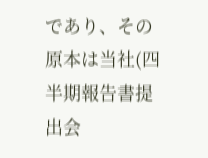であり、その原本は当社(四半期報告書提出会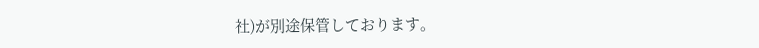社)が別途保管しております。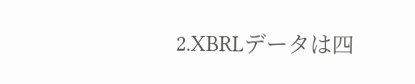2.XBRLデータは四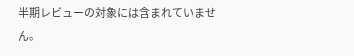半期レビューの対象には含まれていません。